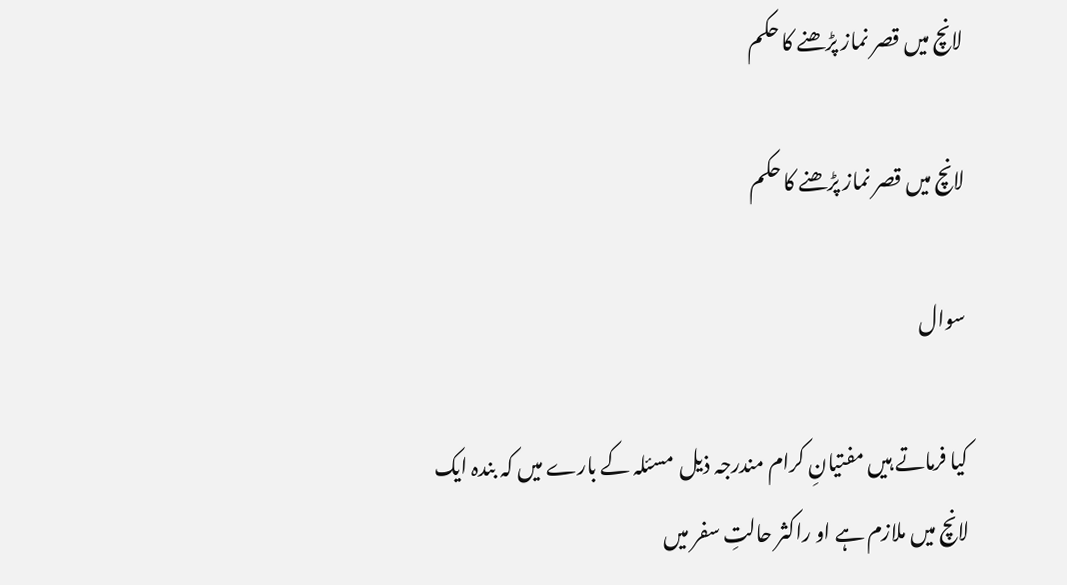لانچ میں قصر نماز پڑھنے کا حکم

لانچ میں قصر نماز پڑھنے کا حکم

سوال

کیا فرماتے ہیں مفتیانِ کرام مندرجہ ذیل  مسئلہ کے بارے میں کہ بندہ ایک لانچ میں ملازم ہے او راکثر حالتِ سفر میں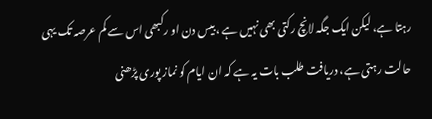رہتا ہے، لیکن ایک جگہ لانچ رکتی بھی نہیں ہے ،بیس دن او رکبھی اس سے کم عرصہ تک یہی حالت رہتی ہے، دریافت طلب بات یہ ہے کہ ان ایام کو نماز پوری پڑھنی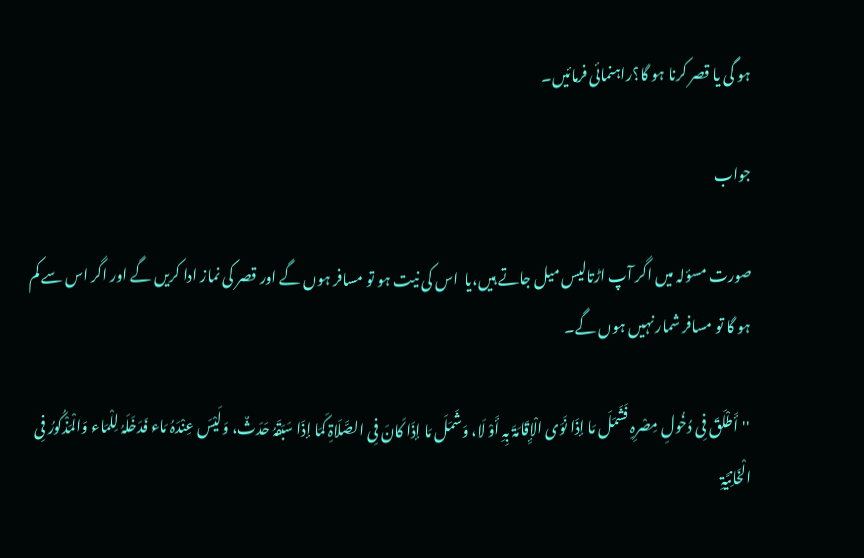ہو گی یا قصر کرنا ہو گا؟راہنمائی فرمائیں۔

جواب

صورت مسؤلہ میں اگر آپ اڑتالیس میل جاتے ہیں،یا  اس کی نیت ہو تو مسافر ہوں گے اور قصر کی نماز ادا کریں گے اور اگر اس سے کم ہو گا تو مسافر شمار نہیں ہوں گے۔

''أَطْلَقَ فِی دُخُولِ مِصْرِہِ فَشَمَلَ مَا إذَا نَوَی الْإِقَامَۃَ بِہِ أَوْ لَا، وَشَمَلَ مَا إذَا کَانَ فِی الصَّلَاۃِ کَمَا إذَا سَبَقَہُ حَدَثٌ، وَلَیْسَ عِنْدَہُ مَاء فَدَخَلَہُ لِلْمَاء وَالْمَذْکُورُ فِی الْخَانِیَّۃِ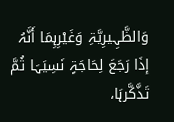وَالظَّہِیرِیَّۃِ وَغَیْرِہِمَا أَنَّہُ إذَا رَجَعَ لِحَاجَۃٍ نَسِیَہَا ثُمَّ تَذَّکَّرہَا،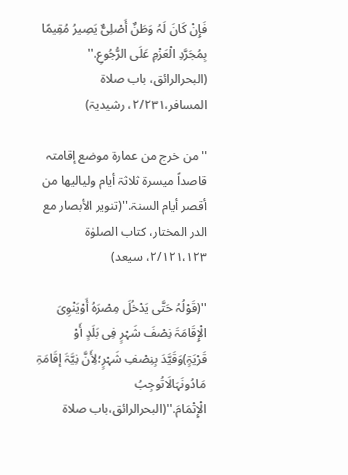فَإِنْ کَانَ لَہُ وَطَنٌ أَصْلِیٌّ یَصِیرُ مُقِیمًا بِمُجَرَّدِ الْعَزْمِ عَلَی الرُّجُوعِ.'' (البحرالرائق، باب صلاۃ المسافر،٢/٢٣١، رشیدیۃ)

''من خرج من عمارۃ موضع إقامتہ قاصداً میسرۃ ثلاثۃ أیام ولیالیھا من أقصر أیام السنۃ.''(تنویر الأبصار مع الدر المختار، کتاب الصلوٰۃ ٢/١٢١،١٢٣، سیعد)

''(قَوْلُہُ حَتَّی یَدْخُلَ مِصْرَہُ أَوْیَنْوِیَ الْإِقَامَۃَ نِصْفَ شَہْرٍ فِی بَلَدٍ أَوْ قَرْیَۃٍ)وَقَیَّدَ بِنِصْفِ شَہْرٍ؛لِأَنَّ نِیَّۃَ إقَامَۃِ مَادُونَہَالَاتُوجِبُ الْإِتْمَامَ.''(البحرالرائق،باب صلاۃ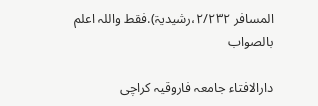المسافر ٢/٢٣٢،رشیدیۃ).فقط واللہ اعلم بالصواب

دارالافتاء جامعہ فاروقیہ کراچی